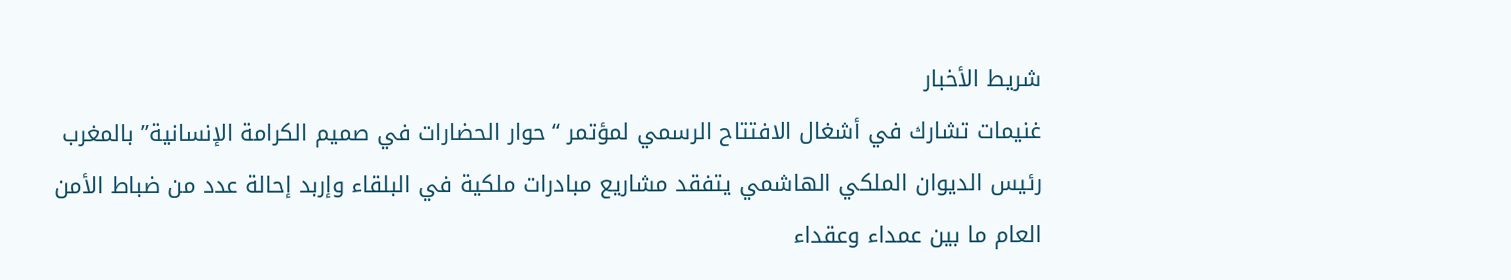شريط الأخبار
غنيمات تشارك في أشغال الافتتاح الرسمي لمؤتمر “حوار الحضارات في صميم الكرامة الإنسانية” بالمغرب رئيس الديوان الملكي الهاشمي يتفقد مشاريع مبادرات ملكية في البلقاء وإربد إحالة عدد من ضباط الأمن العام ما بين عمداء وعقداء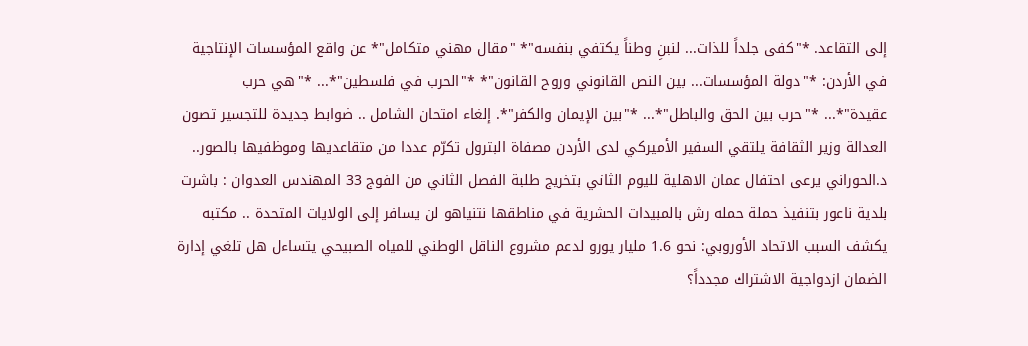إلى التقاعد. *"كفى جلداً للذات... لنبنِ وطناً يكتفي بنفسه"* "مقال مهني متكامل"* عن واقع المؤسسات الإنتاجية في الأردن: *"دولة المؤسسات... بين النص القانوني وروح القانون"* *"الحرب في فلسطين"*... *"هي حرب عقيدة"*... *"حرب بين الحق والباطل"*... *"بين الإيمان والكفر"*. إلغاء امتحان الشامل .. ضوابط جديدة للتجسير تصون العدالة وزير الثقافة يلتقي السفير الأميركي لدى الأردن مصفاة البترول تكرّم عددا من متقاعديها وموظفيها بالصور.. د.الحوراني يرعى احتفال عمان الاهلية لليوم الثاني بتخريج طلبة الفصل الثاني من الفوج 33 المهندس العدوان : باشرت بلدية ناعور بتنفيذ حملة حمله رش بالمبيدات الحشرية في مناطقها نتنياهو لن يسافر إلى الولايات المتحدة .. مكتبه يكشف السبب الاتحاد الأوروبي: نحو 1.6 مليار يورو لدعم مشروع الناقل الوطني للمياه الصبيحي يتساءل هل تلغي إدارة الضمان ازدواجية الاشتراك مجدداً؟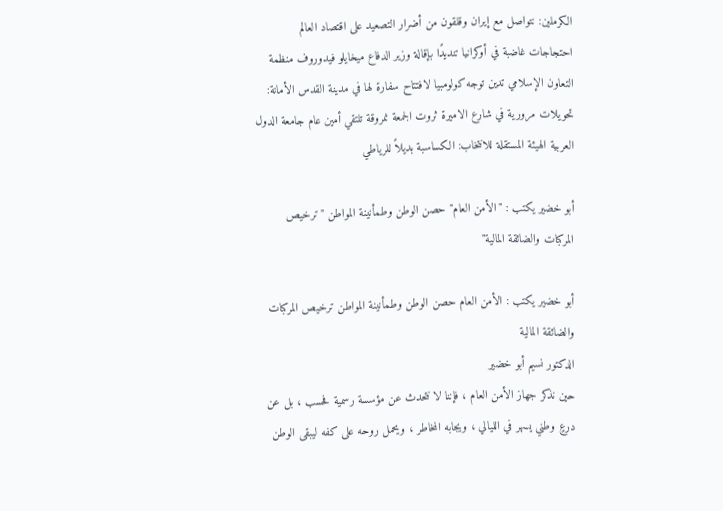الكرملين: نتواصل مع إيران وقلقون من أضرار التصعيد على اقتصاد العالم احتجاجات غاضبة في أوكرانيا تنديدًا بإقالة وزير الدفاع ميخايلو فيدوروف منظمة التعاون الإسلامي تدين توجه كولومبيا لافتتاح سفارة لها في مدينة القدس الأمانة: تحويلات مرورية في شارع الاميرة ثروت الجمعة نمروقة تلتقي أمين عام جامعة الدول العربية الهيئة المستقلة للانتخاب: الكساسبة بديلاً للرياطي

أبو خضير يكتب : "الأمن العام" حصن الوطن وطمأنينة المواطن "ترخيص المركبات والضائقة المالية"

أبو خضير يكتب : الأمن العام حصن الوطن وطمأنينة المواطن ترخيص المركبات والضائقة المالية
الدكتور نسيم أبو خضير
حين نذكر جهاز الأمن العام ، فإننا لا نتحدث عن مؤسسة رسمية فحسب ، بل عن درعٍ وطني يسهر في الليالي ، ويجابه المخاطر ، ويحمل روحه على كفه ليبقى الوطن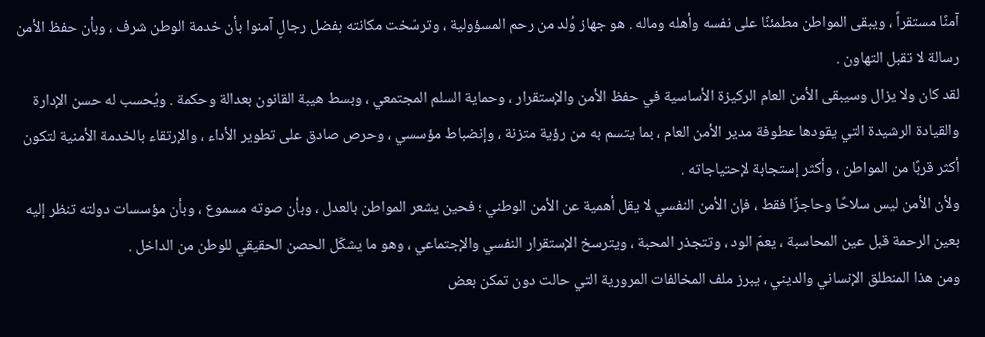آمنًا مستقراً ، ويبقى المواطن مطمئنًا على نفسه وأهله وماله . هو جهاز وُلد من رحم المسؤولية ، وترسّخت مكانته بفضل رجالٍ آمنوا بأن خدمة الوطن شرف ، وبأن حفظ الأمن رسالة لا تقبل التهاون .
لقد كان ولا يزال وسيبقى الأمن العام الركيزة الأساسية في حفظ الأمن والإستقرار ، وحماية السلم المجتمعي ، وبسط هيبة القانون بعدالة وحكمة . ويُحسب له حسن الإدارة والقيادة الرشيدة التي يقودها عطوفة مدير الأمن العام ، بما يتسم به من رؤية متزنة ، وإنضباط مؤسسي ، وحرص صادق على تطوير الأداء ، والإرتقاء بالخدمة الأمنية لتكون أكثر قربًا من المواطن ، وأكثر إستجابة لإحتياجاته .
ولأن الأمن ليس سلاحًا وحاجزًا فقط ، فإن الأمن النفسي لا يقل أهمية عن الأمن الوطني ؛ فحين يشعر المواطن بالعدل ، وبأن صوته مسموع ، وبأن مؤسسات دولته تنظر إليه بعين الرحمة قبل عين المحاسبة ، يعمّ الود ، وتتجذر المحبة ، ويترسخ الإستقرار النفسي والإجتماعي ، وهو ما يشكّل الحصن الحقيقي للوطن من الداخل .
ومن هذا المنطلق الإنساني والديني ، يبرز ملف المخالفات المرورية التي حالت دون تمكن بعض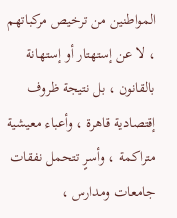المواطنين من ترخيص مركباتهم ، لا عن إستهتار أو إستهانة بالقانون ، بل نتيجة ظروف إقتصادية قاهرة ، وأعباء معيشية متراكمة ، وأسرٍ تتحمل نفقات جامعات ومدارس ،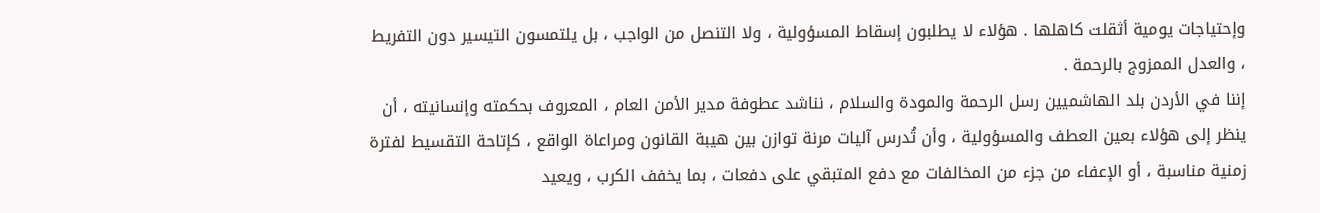وإحتياجات يومية أثقلت كاهلها . هؤلاء لا يطلبون إسقاط المسؤولية ، ولا التنصل من الواجب ، بل يلتمسون التيسير دون التفريط ، والعدل الممزوج بالرحمة .
إننا في الأردن بلد الهاشميين رسل الرحمة والمودة والسلام ، نناشد عطوفة مدير الأمن العام ، المعروف بحكمته وإنسانيته ، أن ينظر إلى هؤلاء بعين العطف والمسؤولية ، وأن تُدرس آليات مرنة توازن بين هيبة القانون ومراعاة الواقع ، كإتاحة التقسيط لفترة زمنية مناسبة ، أو الإعفاء من جزء من المخالفات مع دفع المتبقي على دفعات ، بما يخفف الكرب ، ويعيد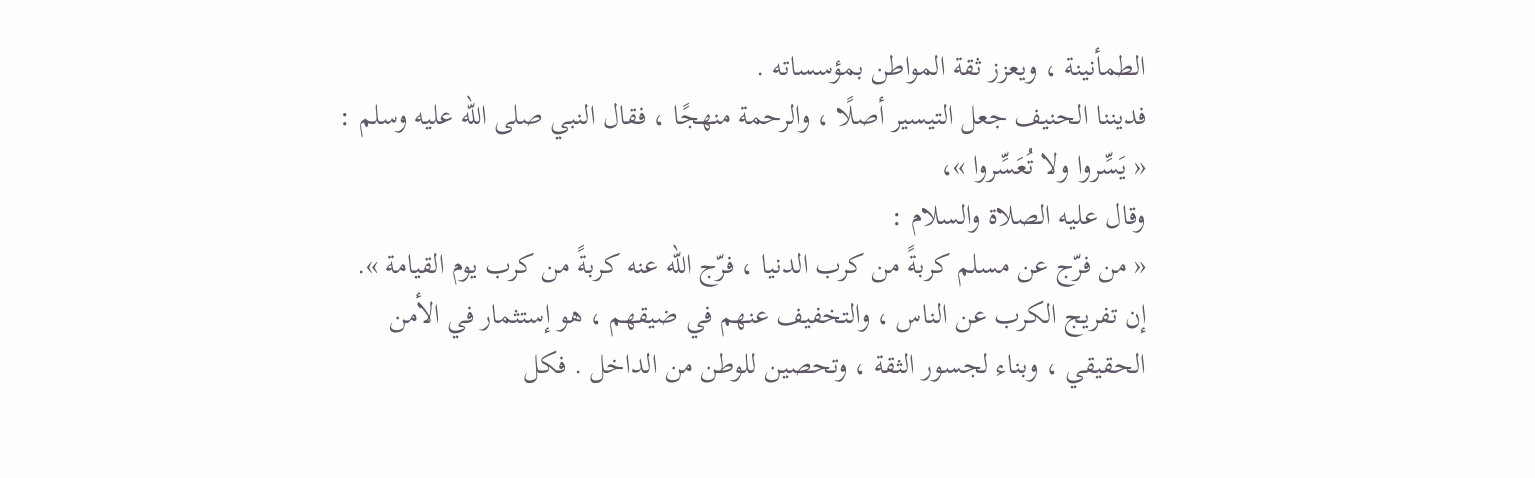الطمأنينة ، ويعزز ثقة المواطن بمؤسساته .
فديننا الحنيف جعل التيسير أصلًا ، والرحمة منهجًا ، فقال النبي صلى الله عليه وسلم :
« يَسِّروا ولا تُعَسِّروا »،
وقال عليه الصلاة والسلام :
« من فرّج عن مسلم كربةً من كرب الدنيا ، فرّج الله عنه كربةً من كرب يوم القيامة ».
إن تفريج الكرب عن الناس ، والتخفيف عنهم في ضيقهم ، هو إستثمار في الأمن الحقيقي ، وبناء لجسور الثقة ، وتحصين للوطن من الداخل . فكل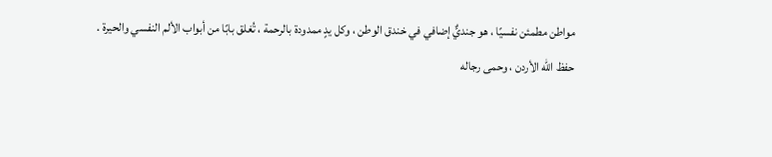مواطن مطمئن نفسيًا ، هو جنديٌّ إضافي في خندق الوطن ، وكل يدٍ ممدودة بالرحمة ، تُغلق بابًا من أبواب الألم النفسي والحيرة .
حفظ الله الأردن ، وحمى رجاله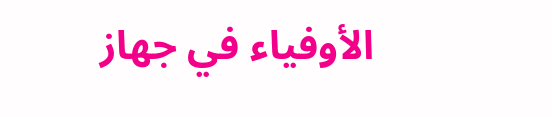الأوفياء في جهاز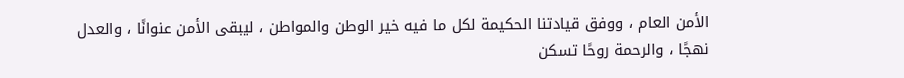الأمن العام ، ووفق قيادتنا الحكيمة لكل ما فيه خير الوطن والمواطن ، ليبقى الأمن عنوانًا ، والعدل نهجًا ، والرحمة روحًا تسكن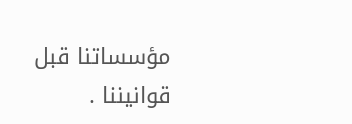مؤسساتنا قبل قوانيننا .